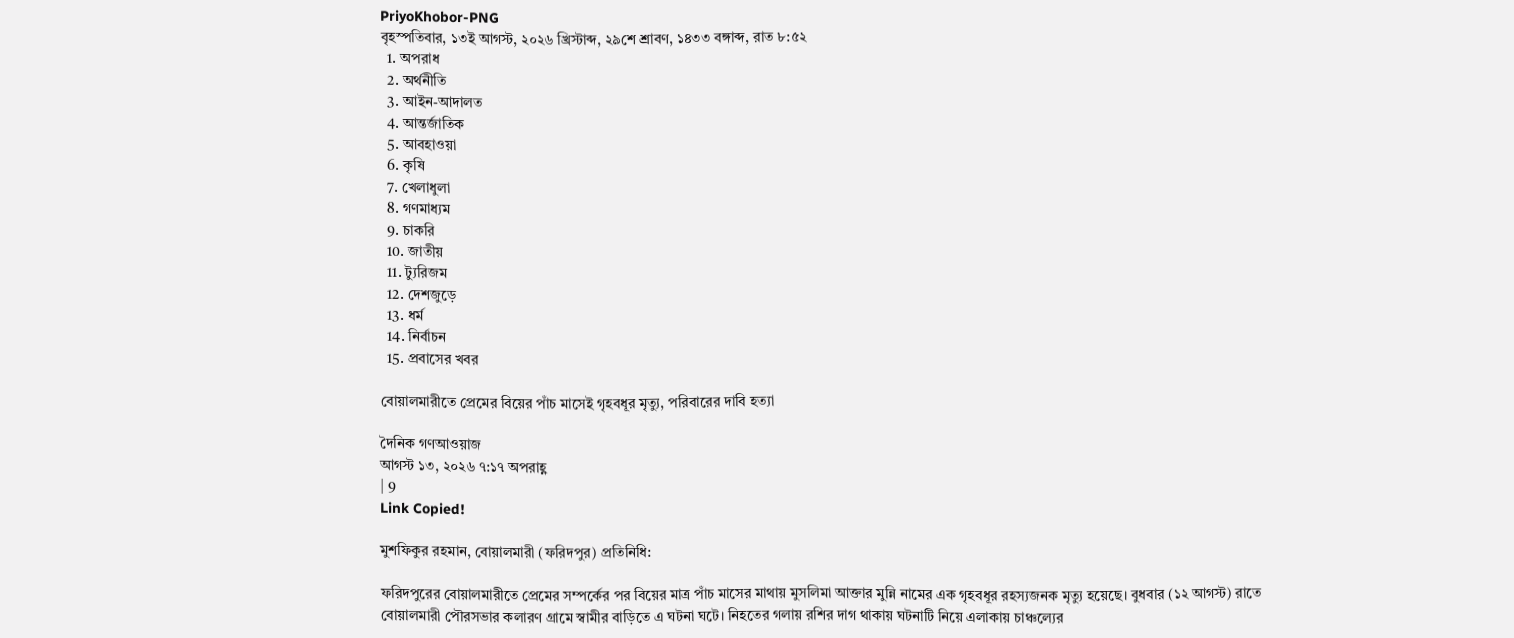PriyoKhobor-PNG
বৃহস্পতিবার, ১৩ই আগস্ট, ২০২৬ খ্রিস্টাব্দ, ২৯শে শ্রাবণ, ১৪৩৩ বঙ্গাব্দ, রাত ৮:৫২
  1. অপরাধ
  2. অর্থনীতি
  3. আইন-আদালত
  4. আন্তর্জাতিক
  5. আবহাওয়া
  6. কৃষি
  7. খেলাধুলা
  8. গণমাধ্যম
  9. চাকরি
  10. জাতীয়
  11. ট্যুরিজম
  12. দেশজুড়ে
  13. ধর্ম
  14. নির্বাচন
  15. প্রবাসের খবর

বোয়ালমারীতে প্রেমের বিয়ের পাঁচ মাসেই গৃহবধূর মৃত্যু, পরিবারের দাবি হত্যা

দৈনিক গণআওয়াজ
আগস্ট ১৩, ২০২৬ ৭:১৭ অপরাহ্ণ
| 9
Link Copied!

মুশফিকুর রহমান, বোয়ালমারী (ফরিদপুর) প্রতিনিধি:

ফরিদপুরের বোয়ালমারীতে প্রেমের সম্পর্কের পর বিয়ের মাত্র পাঁচ মাসের মাথায় মুসলিমা আক্তার মুন্নি নামের এক গৃহবধূর রহস্যজনক মৃত্যু হয়েছে। বুধবার (১২ আগস্ট) রাতে বোয়ালমারী পৌরসভার কলারণ গ্রামে স্বামীর বাড়িতে এ ঘটনা ঘটে। নিহতের গলায় রশির দাগ থাকায় ঘটনাটি নিয়ে এলাকায় চাঞ্চল্যের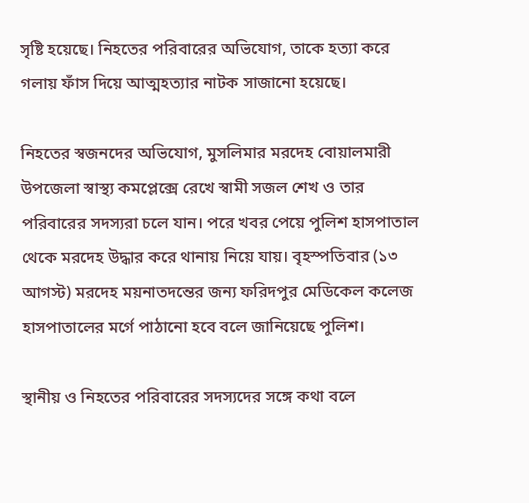সৃষ্টি হয়েছে। নিহতের পরিবারের অভিযোগ, তাকে হত্যা করে গলায় ফাঁস দিয়ে আত্মহত্যার নাটক সাজানো হয়েছে।

নিহতের স্বজনদের অভিযোগ, মুসলিমার মরদেহ বোয়ালমারী উপজেলা স্বাস্থ্য কমপ্লেক্সে রেখে স্বামী সজল শেখ ও তার পরিবারের সদস্যরা চলে যান। পরে খবর পেয়ে পুলিশ হাসপাতাল থেকে মরদেহ উদ্ধার করে থানায় নিয়ে যায়। বৃহস্পতিবার (১৩ আগস্ট) মরদেহ ময়নাতদন্তের জন্য ফরিদপুর মেডিকেল কলেজ হাসপাতালের মর্গে পাঠানো হবে বলে জানিয়েছে পুলিশ।

স্থানীয় ও নিহতের পরিবারের সদস্যদের সঙ্গে কথা বলে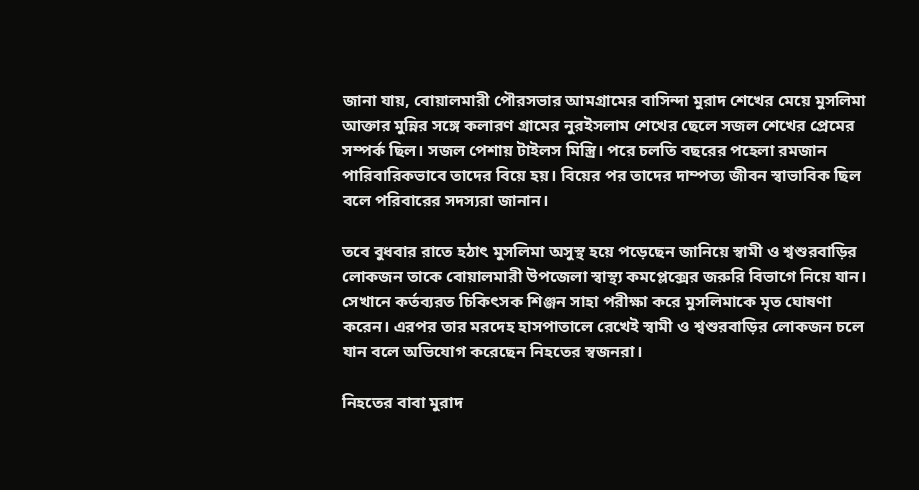জানা যায়, বোয়ালমারী পৌরসভার আমগ্রামের বাসিন্দা মুরাদ শেখের মেয়ে মুসলিমা আক্তার মুন্নির সঙ্গে কলারণ গ্রামের নুরইসলাম শেখের ছেলে সজল শেখের প্রেমের সম্পর্ক ছিল। সজল পেশায় টাইলস মিস্ত্রি। পরে চলতি বছরের পহেলা রমজান পারিবারিকভাবে তাদের বিয়ে হয়। বিয়ের পর তাদের দাম্পত্য জীবন স্বাভাবিক ছিল বলে পরিবারের সদস্যরা জানান।

তবে বুধবার রাতে হঠাৎ মুসলিমা অসুস্থ হয়ে পড়েছেন জানিয়ে স্বামী ও শ্বশুরবাড়ির লোকজন তাকে বোয়ালমারী উপজেলা স্বাস্থ্য কমপ্লেক্সের জরুরি বিভাগে নিয়ে যান। সেখানে কর্তব্যরত চিকিৎসক শিঞ্জন সাহা পরীক্ষা করে মুসলিমাকে মৃত ঘোষণা করেন। এরপর তার মরদেহ হাসপাতালে রেখেই স্বামী ও শ্বশুরবাড়ির লোকজন চলে যান বলে অভিযোগ করেছেন নিহতের স্বজনরা।

নিহতের বাবা মুরাদ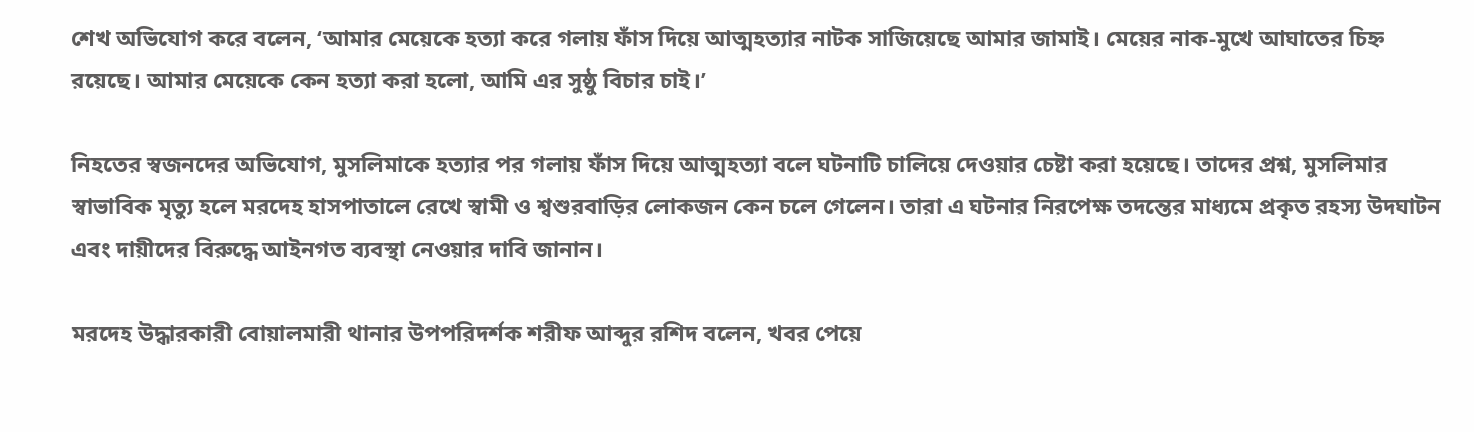শেখ অভিযোগ করে বলেন, ‘আমার মেয়েকে হত্যা করে গলায় ফাঁস দিয়ে আত্মহত্যার নাটক সাজিয়েছে আমার জামাই। মেয়ের নাক-মুখে আঘাতের চিহ্ন রয়েছে। আমার মেয়েকে কেন হত্যা করা হলো, আমি এর সুষ্ঠু বিচার চাই।’

নিহতের স্বজনদের অভিযোগ, মুসলিমাকে হত্যার পর গলায় ফাঁস দিয়ে আত্মহত্যা বলে ঘটনাটি চালিয়ে দেওয়ার চেষ্টা করা হয়েছে। তাদের প্রশ্ন, মুসলিমার স্বাভাবিক মৃত্যু হলে মরদেহ হাসপাতালে রেখে স্বামী ও শ্বশুরবাড়ির লোকজন কেন চলে গেলেন। তারা এ ঘটনার নিরপেক্ষ তদন্তের মাধ্যমে প্রকৃত রহস্য উদঘাটন এবং দায়ীদের বিরুদ্ধে আইনগত ব্যবস্থা নেওয়ার দাবি জানান।

মরদেহ উদ্ধারকারী বোয়ালমারী থানার উপপরিদর্শক শরীফ আব্দুর রশিদ বলেন, খবর পেয়ে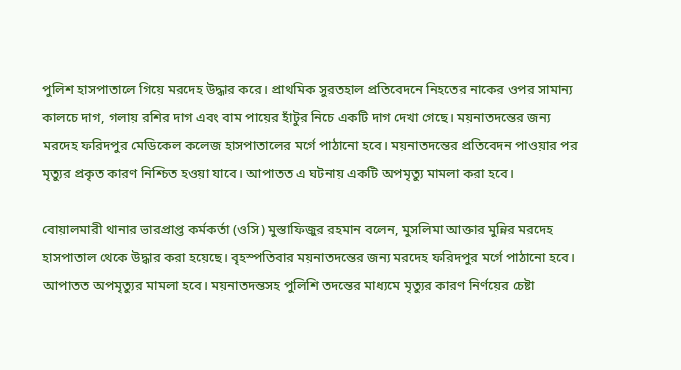পুলিশ হাসপাতালে গিয়ে মরদেহ উদ্ধার করে। প্রাথমিক সুরতহাল প্রতিবেদনে নিহতের নাকের ওপর সামান্য কালচে দাগ, গলায় রশির দাগ এবং বাম পায়ের হাঁটুর নিচে একটি দাগ দেখা গেছে। ময়নাতদন্তের জন্য মরদেহ ফরিদপুর মেডিকেল কলেজ হাসপাতালের মর্গে পাঠানো হবে। ময়নাতদন্তের প্রতিবেদন পাওয়ার পর মৃত্যুর প্রকৃত কারণ নিশ্চিত হওয়া যাবে। আপাতত এ ঘটনায় একটি অপমৃত্যু মামলা করা হবে।

বোয়ালমারী থানার ভারপ্রাপ্ত কর্মকর্তা (ওসি) মুস্তাফিজুর রহমান বলেন, মুসলিমা আক্তার মুন্নির মরদেহ হাসপাতাল থেকে উদ্ধার করা হয়েছে। বৃহস্পতিবার ময়নাতদন্তের জন্য মরদেহ ফরিদপুর মর্গে পাঠানো হবে। আপাতত অপমৃত্যুর মামলা হবে। ময়নাতদন্তসহ পুলিশি তদন্তের মাধ্যমে মৃত্যুর কারণ নির্ণয়ের চেষ্টা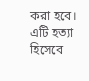করা হবে। এটি হত্যা হিসেবে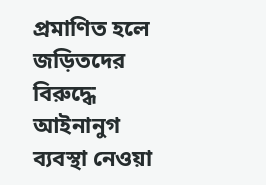প্রমাণিত হলে জড়িতদের বিরুদ্ধে আইনানুগ ব্যবস্থা নেওয়া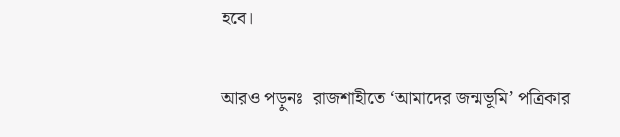হবে।

আরও পড়ুনঃ  রাজশাহীতে ‘আমাদের জন্মভূমি’ পত্রিকার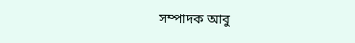সম্পাদক আবু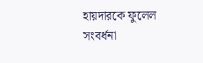হায়দারকে ফুলেল সংবর্ধনা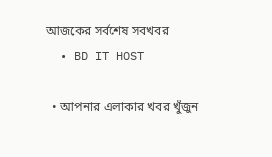আজকের সর্বশেষ সবখবর
  • BD IT HOST

  • আপনার এলাকার খবর খুঁজুন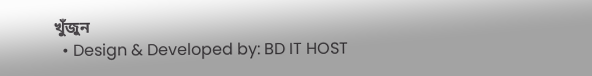খুঁজুন
  • Design & Developed by: BD IT HOST